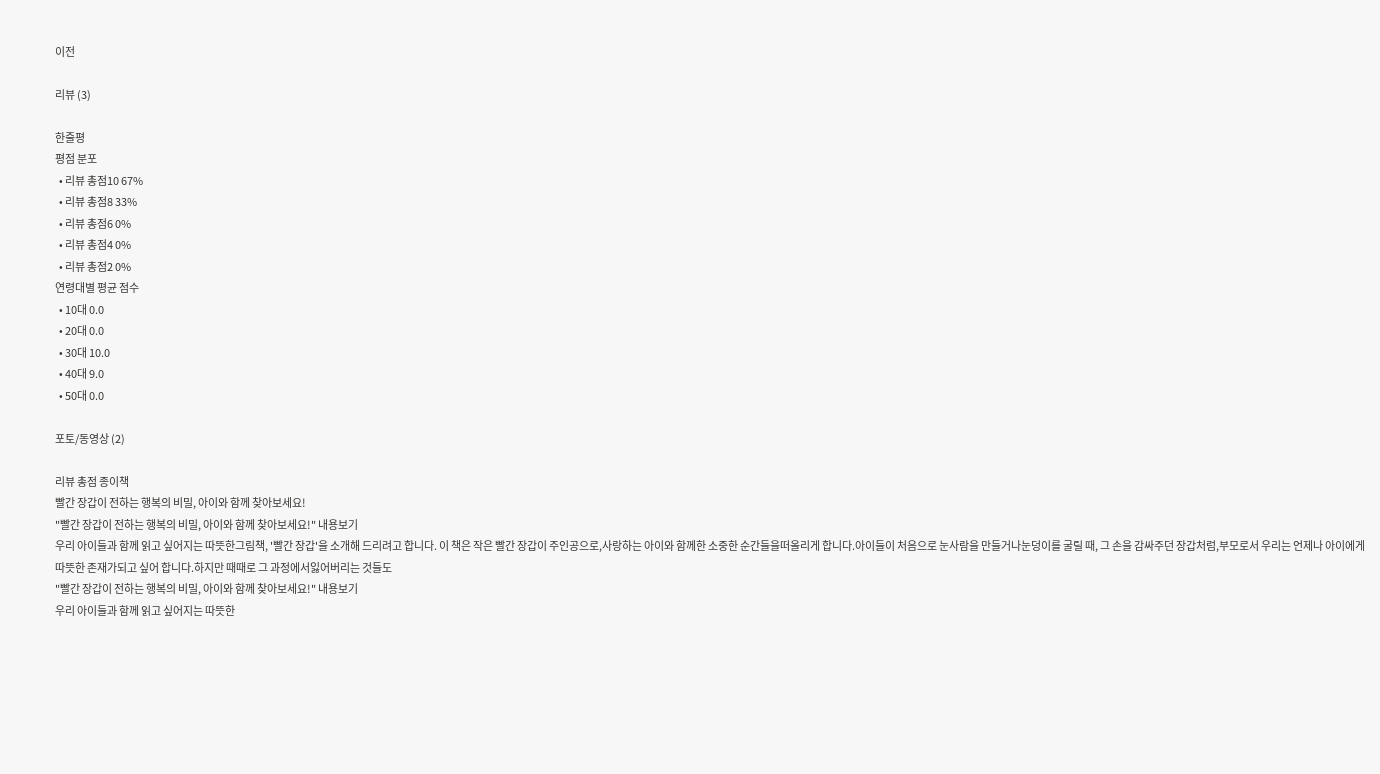이전

리뷰 (3)

한줄평
평점 분포
  • 리뷰 총점10 67%
  • 리뷰 총점8 33%
  • 리뷰 총점6 0%
  • 리뷰 총점4 0%
  • 리뷰 총점2 0%
연령대별 평균 점수
  • 10대 0.0
  • 20대 0.0
  • 30대 10.0
  • 40대 9.0
  • 50대 0.0

포토/동영상 (2)

리뷰 총점 종이책
빨간 장갑이 전하는 행복의 비밀, 아이와 함께 찾아보세요!
"빨간 장갑이 전하는 행복의 비밀, 아이와 함께 찾아보세요!" 내용보기
우리 아이들과 함께 읽고 싶어지는 따뜻한그림책, '빨간 장갑'을 소개해 드리려고 합니다. 이 책은 작은 빨간 장갑이 주인공으로,사랑하는 아이와 함께한 소중한 순간들을떠올리게 합니다.아이들이 처음으로 눈사람을 만들거나눈덩이를 굴릴 때, 그 손을 감싸주던 장갑처럼,부모로서 우리는 언제나 아이에게 따뜻한 존재가되고 싶어 합니다.하지만 때때로 그 과정에서잃어버리는 것들도
"빨간 장갑이 전하는 행복의 비밀, 아이와 함께 찾아보세요!" 내용보기
우리 아이들과 함께 읽고 싶어지는 따뜻한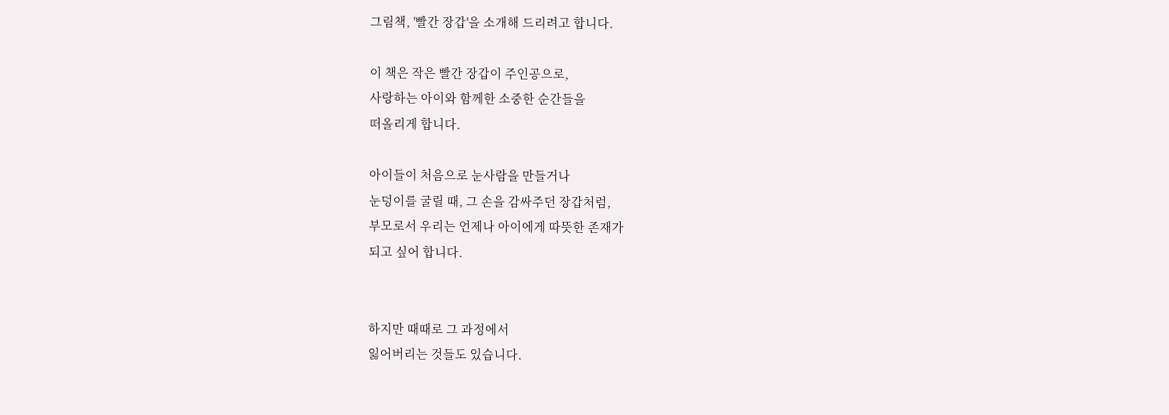그림책, '빨간 장갑'을 소개해 드리려고 합니다.

이 책은 작은 빨간 장갑이 주인공으로,
사랑하는 아이와 함께한 소중한 순간들을
떠올리게 합니다.

아이들이 처음으로 눈사람을 만들거나
눈덩이를 굴릴 때, 그 손을 감싸주던 장갑처럼,
부모로서 우리는 언제나 아이에게 따뜻한 존재가
되고 싶어 합니다.


하지만 때때로 그 과정에서
잃어버리는 것들도 있습니다.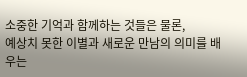소중한 기억과 함께하는 것들은 물론,
예상치 못한 이별과 새로운 만남의 의미를 배우는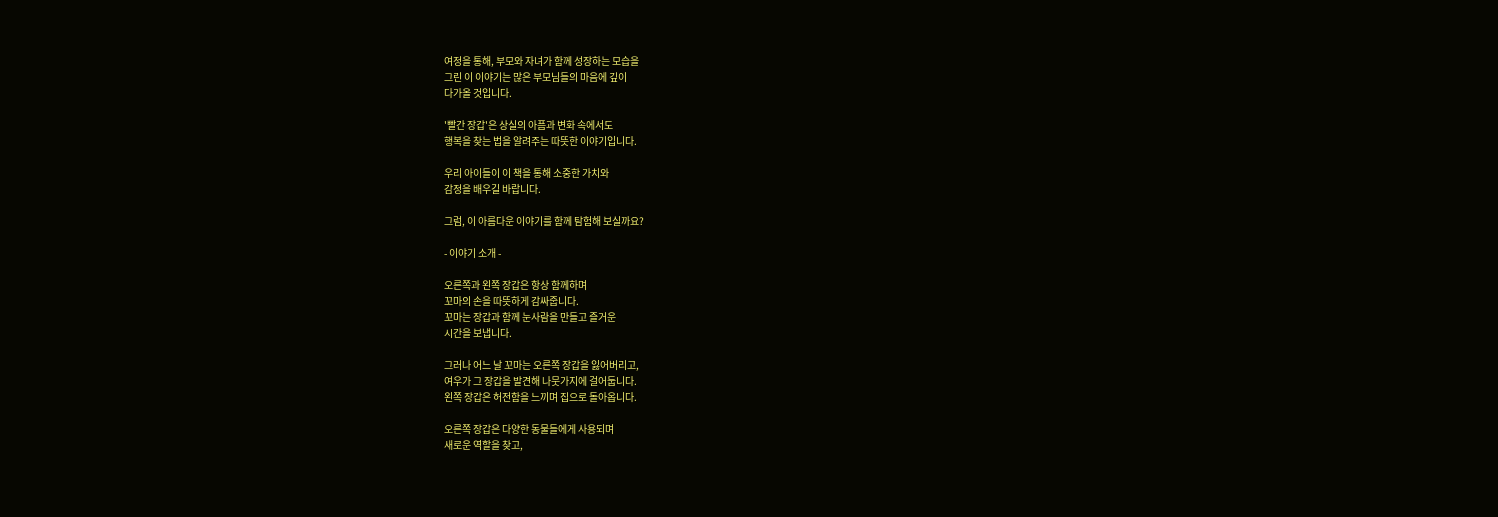여정을 통해, 부모와 자녀가 함께 성장하는 모습을
그린 이 이야기는 많은 부모님들의 마음에 깊이
다가올 것입니다.

'빨간 장갑'은 상실의 아픔과 변화 속에서도
행복을 찾는 법을 알려주는 따뜻한 이야기입니다.

우리 아이들이 이 책을 통해 소중한 가치와
감정을 배우길 바랍니다.

그럼, 이 아름다운 이야기를 함께 탐험해 보실까요?

- 이야기 소개 -

오른쪽과 왼쪽 장갑은 항상 함께하며
꼬마의 손을 따뜻하게 감싸줍니다.
꼬마는 장갑과 함께 눈사람을 만들고 즐거운
시간을 보냅니다.

그러나 어느 날 꼬마는 오른쪽 장갑을 잃어버리고,
여우가 그 장갑을 발견해 나뭇가지에 걸어둡니다.
왼쪽 장갑은 허전함을 느끼며 집으로 돌아옵니다.

오른쪽 장갑은 다양한 동물들에게 사용되며
새로운 역할을 찾고,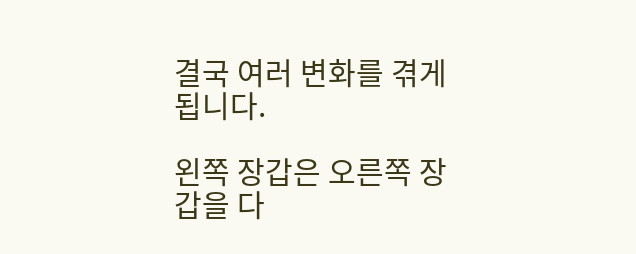결국 여러 변화를 겪게 됩니다.

왼쪽 장갑은 오른쪽 장갑을 다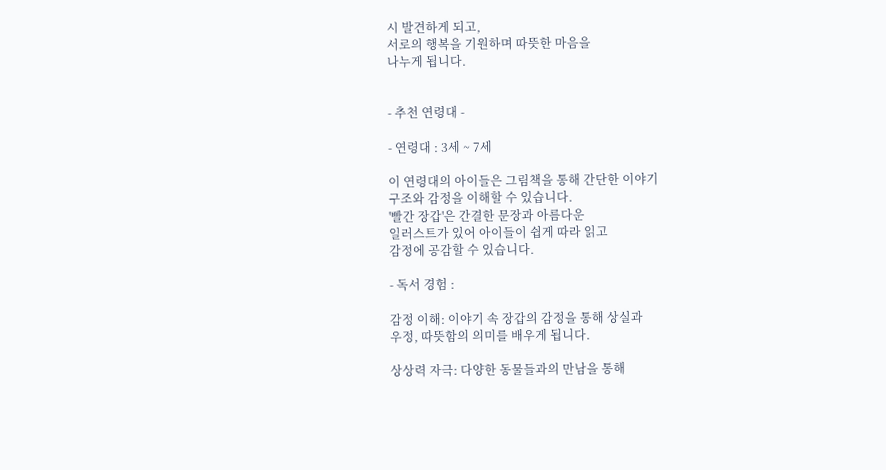시 발견하게 되고,
서로의 행복을 기원하며 따뜻한 마음을
나누게 됩니다.


- 추천 연령대 -

- 연령대 : 3세 ~ 7세

이 연령대의 아이들은 그림책을 통해 간단한 이야기
구조와 감정을 이해할 수 있습니다.
'빨간 장갑'은 간결한 문장과 아름다운
일러스트가 있어 아이들이 쉽게 따라 읽고
감정에 공감할 수 있습니다.

- 독서 경험 :

감정 이해: 이야기 속 장갑의 감정을 통해 상실과
우정, 따뜻함의 의미를 배우게 됩니다.

상상력 자극: 다양한 동물들과의 만남을 통해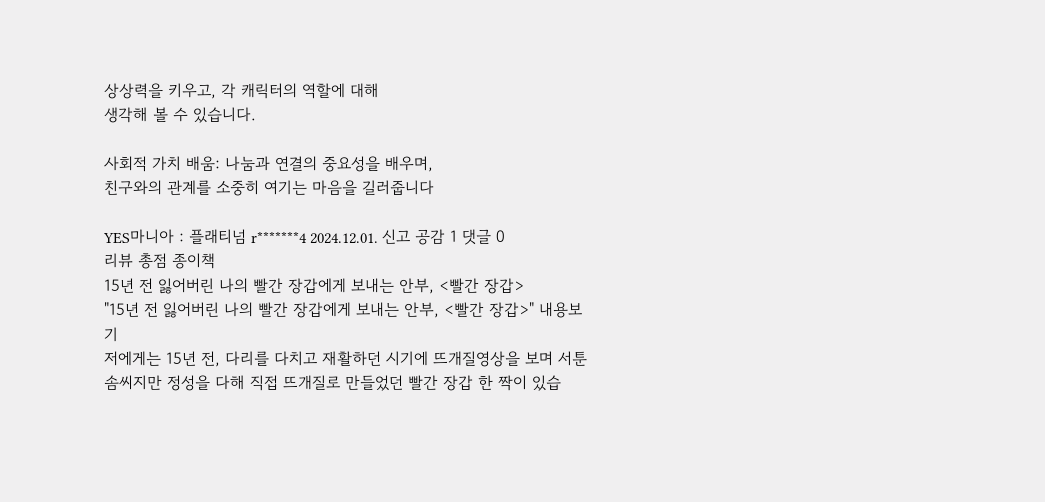상상력을 키우고, 각 캐릭터의 역할에 대해
생각해 볼 수 있습니다.

사회적 가치 배움: 나눔과 연결의 중요성을 배우며,
친구와의 관계를 소중히 여기는 마음을 길러줍니다

YES마니아 : 플래티넘 r*******4 2024.12.01. 신고 공감 1 댓글 0
리뷰 총점 종이책
15년 전 잃어버린 나의 빨간 장갑에게 보내는 안부, <빨간 장갑>
"15년 전 잃어버린 나의 빨간 장갑에게 보내는 안부, <빨간 장갑>" 내용보기
저에게는 15년 전, 다리를 다치고 재활하던 시기에 뜨개질영상을 보며 서툰 솜씨지만 정성을 다해 직접 뜨개질로 만들었던 빨간 장갑 한 짝이 있습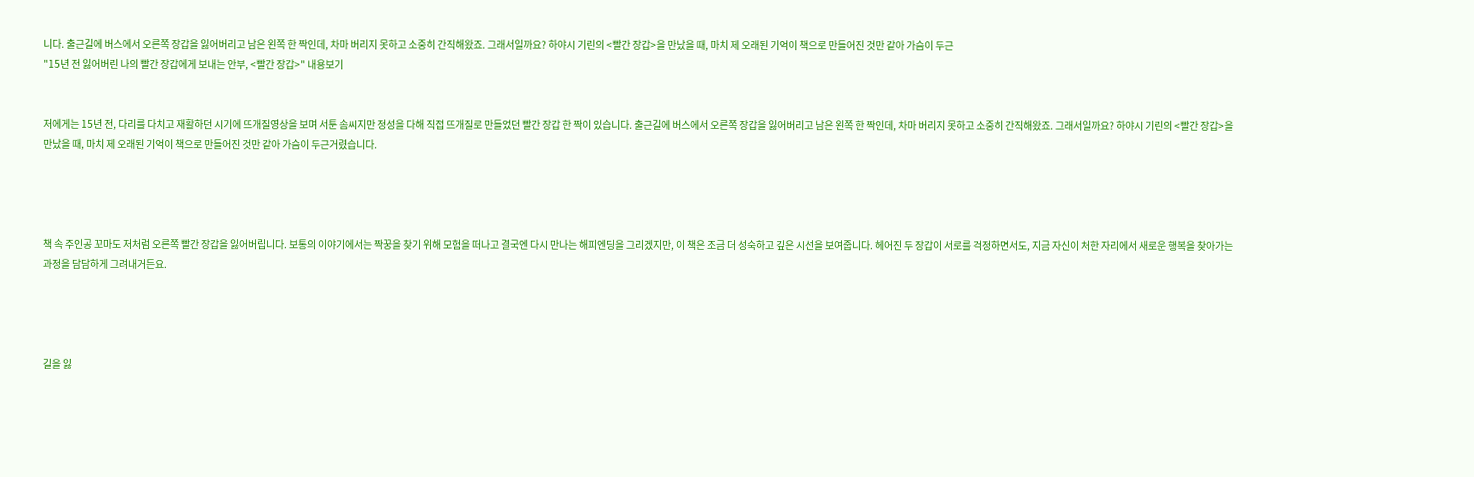니다. 출근길에 버스에서 오른쪽 장갑을 잃어버리고 남은 왼쪽 한 짝인데, 차마 버리지 못하고 소중히 간직해왔죠. 그래서일까요? 하야시 기린의 <빨간 장갑>을 만났을 때, 마치 제 오래된 기억이 책으로 만들어진 것만 같아 가슴이 두근
"15년 전 잃어버린 나의 빨간 장갑에게 보내는 안부, <빨간 장갑>" 내용보기


저에게는 15년 전, 다리를 다치고 재활하던 시기에 뜨개질영상을 보며 서툰 솜씨지만 정성을 다해 직접 뜨개질로 만들었던 빨간 장갑 한 짝이 있습니다. 출근길에 버스에서 오른쪽 장갑을 잃어버리고 남은 왼쪽 한 짝인데, 차마 버리지 못하고 소중히 간직해왔죠. 그래서일까요? 하야시 기린의 <빨간 장갑>을 만났을 때, 마치 제 오래된 기억이 책으로 만들어진 것만 같아 가슴이 두근거렸습니다.




책 속 주인공 꼬마도 저처럼 오른쪽 빨간 장갑을 잃어버립니다. 보통의 이야기에서는 짝꿍을 찾기 위해 모험을 떠나고 결국엔 다시 만나는 해피엔딩을 그리겠지만, 이 책은 조금 더 성숙하고 깊은 시선을 보여줍니다. 헤어진 두 장갑이 서로를 걱정하면서도, 지금 자신이 처한 자리에서 새로운 행복을 찾아가는 과정을 담담하게 그려내거든요.




길을 잃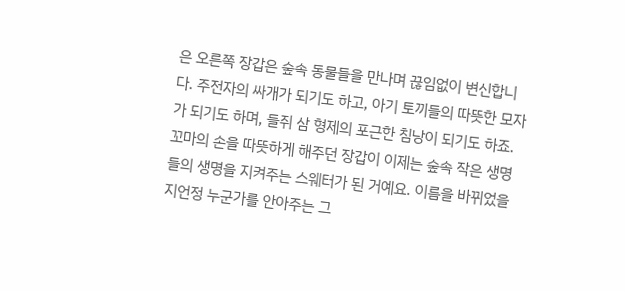은 오른쪽 장갑은 숲속 동물들을 만나며 끊임없이 변신합니다. 주전자의 싸개가 되기도 하고, 아기 토끼들의 따뜻한 모자가 되기도 하며, 들쥐 삼 형제의 포근한 침낭이 되기도 하죠. 꼬마의 손을 따뜻하게 해주던 장갑이 이제는 숲속 작은 생명들의 생명을 지켜주는 스웨터가 된 거예요. 이름을 바뀌었을지언정 누군가를 안아주는 그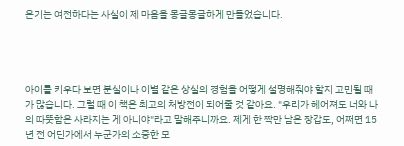온기는 여전하다는 사실이 제 마음을 몽글몽글하게 만들었습니다.




아이를 키우다 보면 분실이나 이별 같은 상실의 경험을 어떻게 설명해줘야 할지 고민될 때가 많습니다. 그럴 때 이 책은 최고의 처방전이 되어줄 것 같아요. "우리가 헤어져도 너와 나의 따뜻함은 사라지는 게 아니야"라고 말해주니까요. 제게 한 짝만 남은 장갑도, 어쩌면 15년 전 어딘가에서 누군가의 소중한 모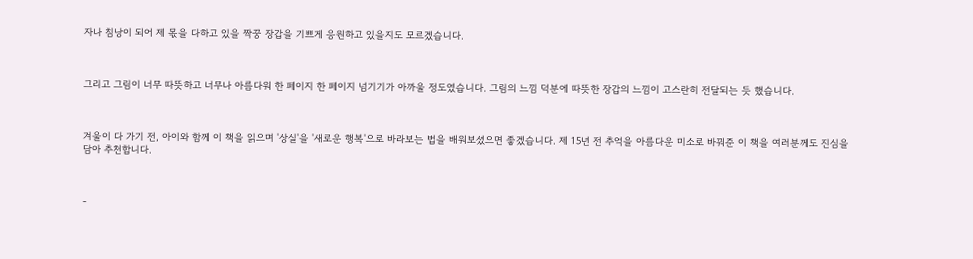자나 침낭이 되어 제 몫을 다하고 있을 짝꿍 장갑을 기쁘게 응원하고 있을지도 모르겠습니다.



그리고 그림이 너무 따뜻하고 너무나 아름다워 한 페이지 한 페이지 넘기기가 아까울 정도였습니다. 그림의 느낌 덕분에 따뜻한 장갑의 느낌이 고스란히 전달되는 듯 했습니다.



겨울이 다 가기 전, 아이와 함께 이 책을 읽으며 '상실'을 '새로운 행복'으로 바라보는 법을 배워보셨으면 좋겠습니다. 제 15년 전 추억을 아름다운 미소로 바꿔준 이 책을 여러분께도 진심을 담아 추천합니다.



-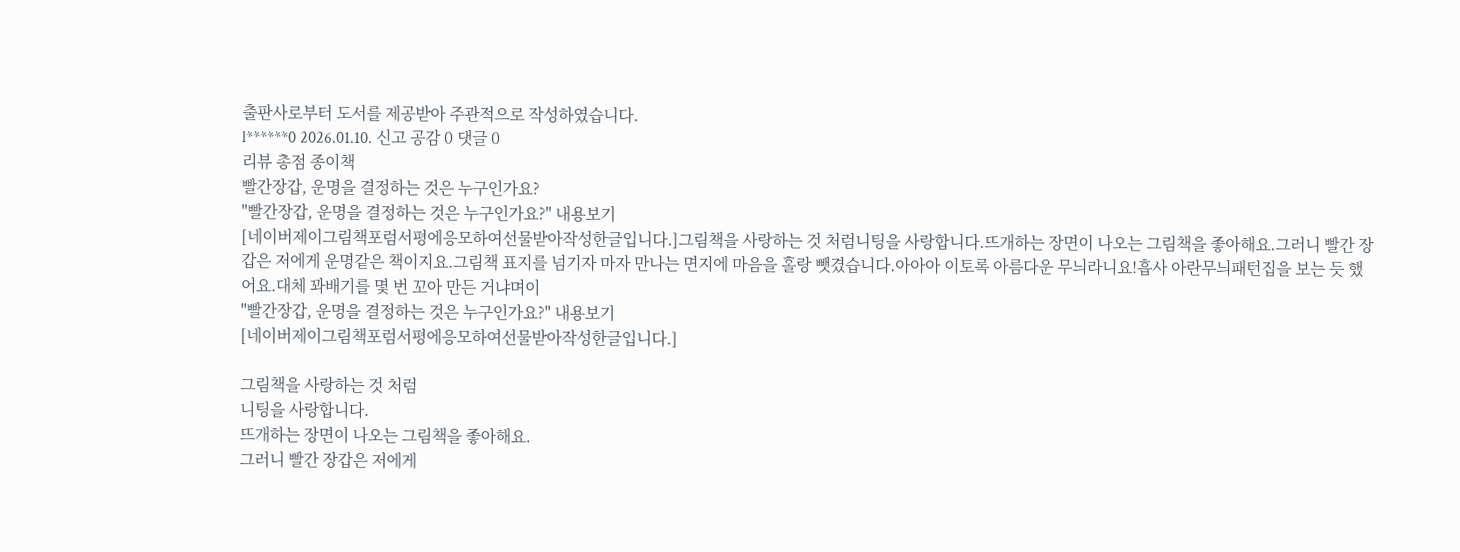출판사로부터 도서를 제공받아 주관적으로 작성하였습니다.
l******0 2026.01.10. 신고 공감 0 댓글 0
리뷰 총점 종이책
빨간장갑, 운명을 결정하는 것은 누구인가요?
"빨간장갑, 운명을 결정하는 것은 누구인가요?" 내용보기
[네이버제이그림책포럼서평에응모하여선물받아작성한글입니다.]그림책을 사랑하는 것 처럼니팅을 사랑합니다.뜨개하는 장면이 나오는 그림책을 좋아해요.그러니 빨간 장갑은 저에게 운명같은 책이지요.그림책 표지를 넘기자 마자 만나는 면지에 마음을 홀랑 뺏겼습니다.아아아 이토록 아름다운 무늬라니요!흡사 아란무늬패턴집을 보는 듯 했어요.대체 꽈배기를 몇 번 꼬아 만든 거냐며이
"빨간장갑, 운명을 결정하는 것은 누구인가요?" 내용보기
[네이버제이그림책포럼서평에응모하여선물받아작성한글입니다.]

그림책을 사랑하는 것 처럼
니팅을 사랑합니다.
뜨개하는 장면이 나오는 그림책을 좋아해요.
그러니 빨간 장갑은 저에게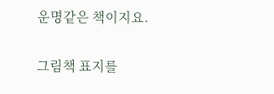운명같은 책이지요.

그림책 표지를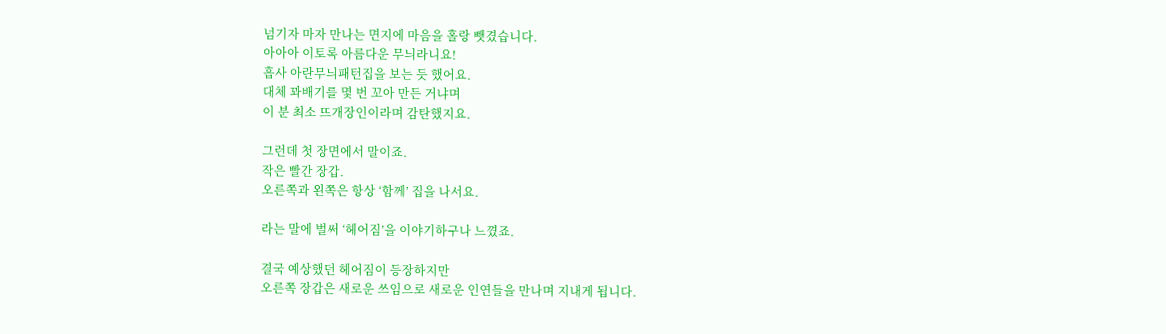넘기자 마자 만나는 면지에 마음을 홀랑 뺏겼습니다.
아아아 이토록 아름다운 무늬라니요!
흡사 아란무늬패턴집을 보는 듯 했어요.
대체 꽈배기를 몇 번 꼬아 만든 거냐며
이 분 최소 뜨개장인이라며 감탄했지요.

그런데 첫 장면에서 말이죠.
작은 빨간 장갑.
오른쪽과 왼쪽은 항상 ‘함께’ 집을 나서요.

라는 말에 벌써 ‘헤어짐’을 이야기하구나 느꼈죠.

결국 예상했던 헤어짐이 등장하지만
오른쪽 장갑은 새로운 쓰임으로 새로운 인연들을 만나며 지내게 됩니다.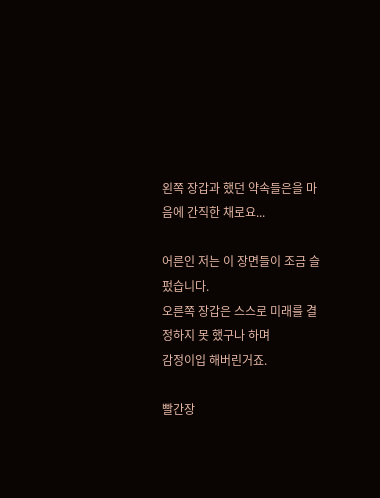왼쪽 장갑과 했던 약속들은을 마음에 간직한 채로요...

어른인 저는 이 장면들이 조금 슬펐습니다.
오른쪽 장갑은 스스로 미래를 결정하지 못 했구나 하며
감정이입 해버린거죠.

빨간장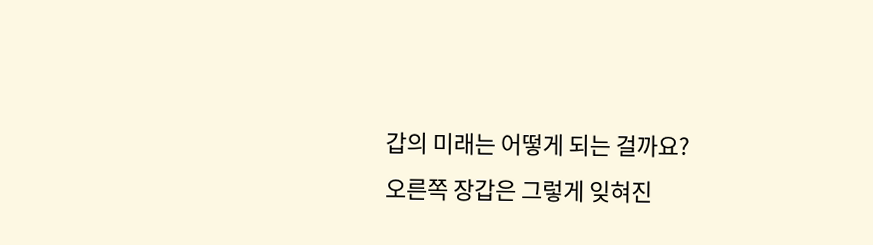갑의 미래는 어떻게 되는 걸까요?
오른쪽 장갑은 그렇게 잊혀진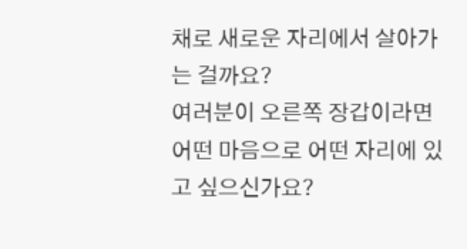채로 새로운 자리에서 살아가는 걸까요?
여러분이 오른쪽 장갑이라면 어떤 마음으로 어떤 자리에 있고 싶으신가요?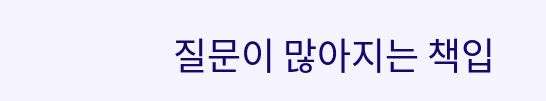질문이 많아지는 책입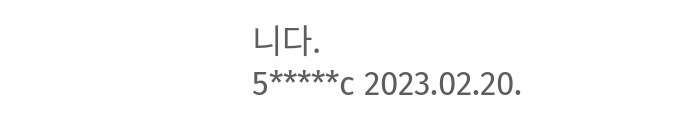니다.
5*****c 2023.02.20.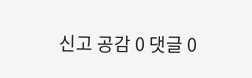신고 공감 0 댓글 0